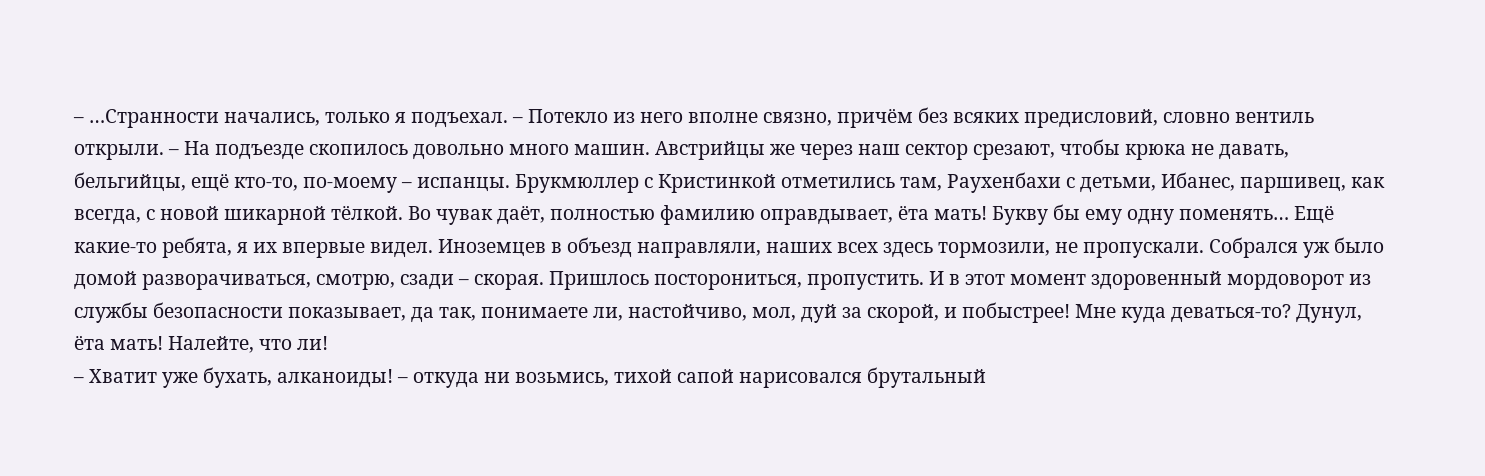– …Странности начались, только я подъехал. – Потекло из него вполне связно, причём без всяких предисловий, словно вентиль открыли. – На подъезде скопилось довольно много машин. Австрийцы же через наш сектор срезают, чтобы крюка не давать, бельгийцы, ещё кто-то, по-моему – испанцы. Брукмюллер с Кристинкой отметились там, Раухенбахи с детьми, Ибанес, паршивец, как всегда, с новой шикарной тёлкой. Во чувак даёт, полностью фамилию оправдывает, ёта мать! Букву бы ему одну поменять… Ещё какие-то ребята, я их впервые видел. Иноземцев в объезд направляли, наших всех здесь тормозили, не пропускали. Собрался уж было домой разворачиваться, смотрю, сзади – скорая. Пришлось посторониться, пропустить. И в этот момент здоровенный мордоворот из службы безопасности показывает, да так, понимаете ли, настойчиво, мол, дуй за скорой, и побыстрее! Мне куда деваться-то? Дунул, ёта мать! Налейте, что ли!
– Хватит уже бухать, алканоиды! – откуда ни возьмись, тихой сапой нарисовался брутальный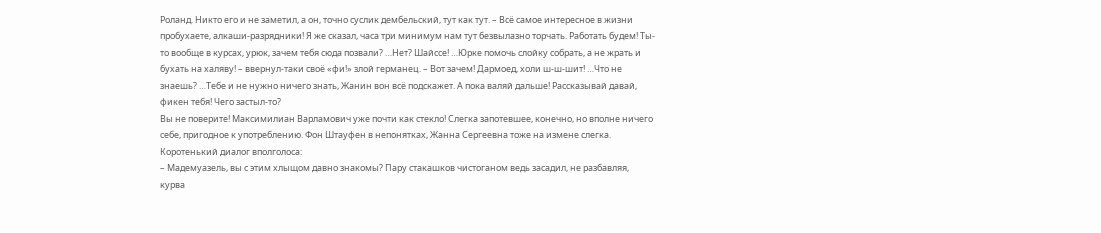Роланд. Никто его и не заметил, а он, точно суслик дембельский, тут как тут. – Всё самое интересное в жизни пробухаете, алкаши-разрядники! Я же сказал, часа три минимум нам тут безвылазно торчать. Работать будем! Ты-то вообще в курсах, урюк, зачем тебя сюда позвали? …Нет? Шайссе! …Юрке помочь слойку собрать, а не жрать и бухать на халяву! – ввернул-таки своё «фи!» злой германец. – Вот зачем! Дармоед, холи ш-ш-шит! …Что не знаешь? …Тебе и не нужно ничего знать, Жанин вон всё подскажет. А пока валяй дальше! Рассказывай давай, фикен тебя! Чего застыл-то?
Вы не поверите! Максимилиан Варламович уже почти как стекло! Слегка запотевшее, конечно, но вполне ничего себе, пригодное к употреблению. Фон Штауфен в непонятках, Жанна Сергеевна тоже на измене слегка. Коротенький диалог вполголоса:
– Мадемуазель, вы с этим хлыщом давно знакомы? Пару стакашков чистоганом ведь засадил, не разбавляя, курва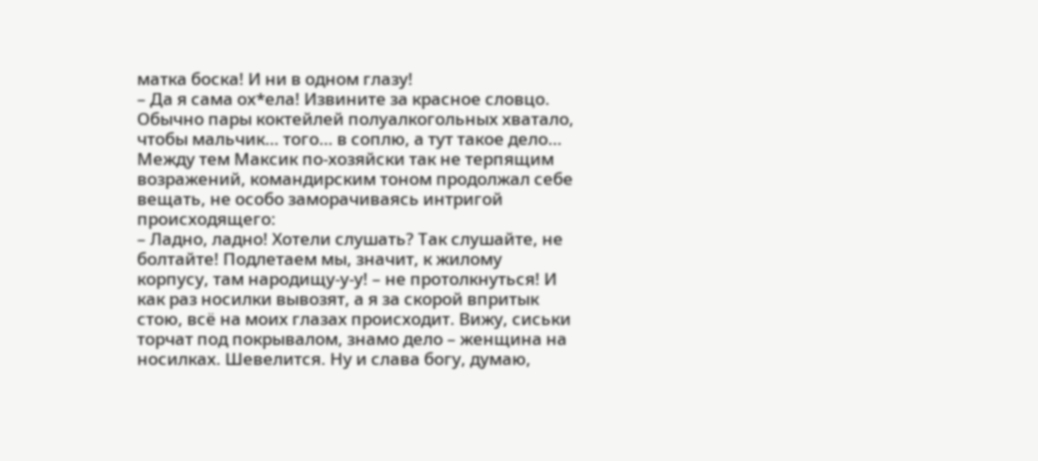матка боска! И ни в одном глазу!
– Да я сама ох*ела! Извините за красное словцо. Обычно пары коктейлей полуалкогольных хватало, чтобы мальчик… того… в соплю, а тут такое дело…
Между тем Максик по-хозяйски так не терпящим возражений, командирским тоном продолжал себе вещать, не особо заморачиваясь интригой происходящего:
– Ладно, ладно! Хотели слушать? Так слушайте, не болтайте! Подлетаем мы, значит, к жилому корпусу, там народищу-у-у! – не протолкнуться! И как раз носилки вывозят, а я за скорой впритык стою, всё на моих глазах происходит. Вижу, сиськи торчат под покрывалом, знамо дело – женщина на носилках. Шевелится. Ну и слава богу, думаю,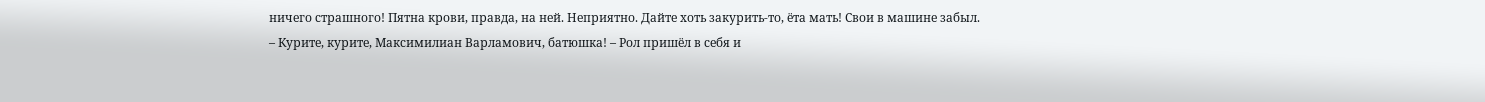ничего страшного! Пятна крови, правда, на ней. Неприятно. Дайте хоть закурить-то, ёта мать! Свои в машине забыл.
– Курите, курите, Максимилиан Варламович, батюшка! – Рол пришёл в себя и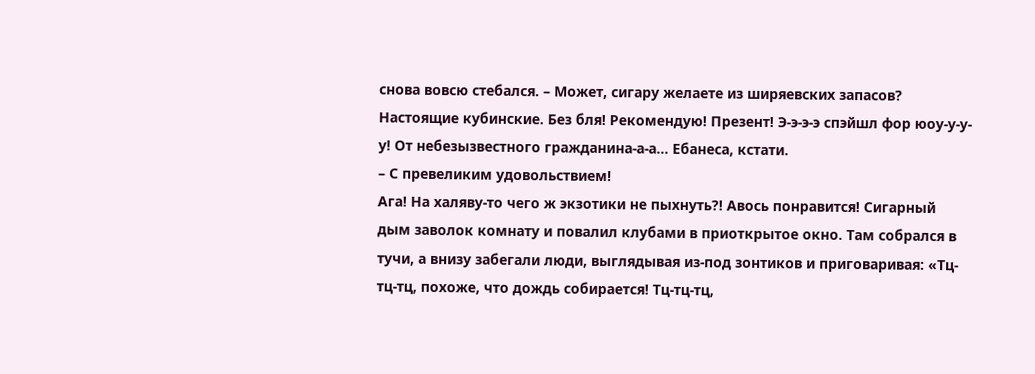снова вовсю стебался. – Может, сигару желаете из ширяевских запасов? Настоящие кубинские. Без бля! Рекомендую! Презент! Э-э-э-э спэйшл фор юоу-у-у-у! От небезызвестного гражданина-а-а… Ебанеса, кстати.
– С превеликим удовольствием!
Ага! На халяву-то чего ж экзотики не пыхнуть?! Авось понравится! Сигарный дым заволок комнату и повалил клубами в приоткрытое окно. Там собрался в тучи, а внизу забегали люди, выглядывая из-под зонтиков и приговаривая: «Тц-тц-тц, похоже, что дождь собирается! Тц-тц-тц,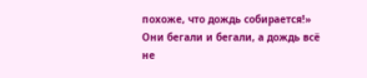похоже, что дождь собирается!» Они бегали и бегали, а дождь всё не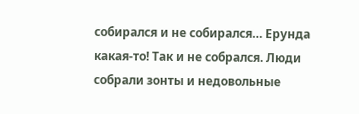собирался и не собирался… Ерунда какая-то! Так и не собрался. Люди собрали зонты и недовольные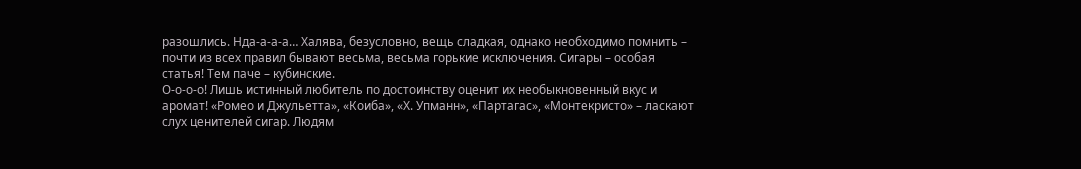разошлись. Нда-а-а-а… Халява, безусловно, вещь сладкая, однако необходимо помнить – почти из всех правил бывают весьма, весьма горькие исключения. Сигары – особая статья! Тем паче – кубинские.
О-о-о-о! Лишь истинный любитель по достоинству оценит их необыкновенный вкус и аромат! «Ромео и Джульетта», «Коиба», «Х. Упманн», «Партагас», «Монтекристо» – ласкают слух ценителей сигар. Людям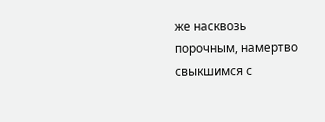же насквозь порочным, намертво свыкшимся с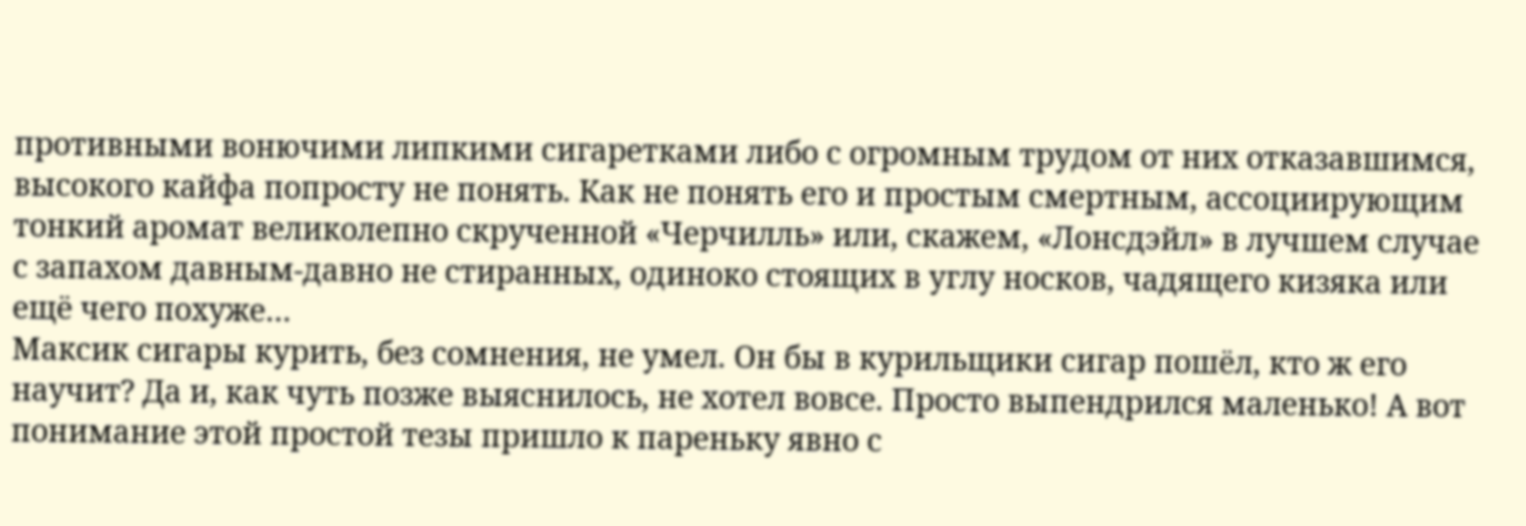противными вонючими липкими сигаретками либо с огромным трудом от них отказавшимся, высокого кайфа попросту не понять. Как не понять его и простым смертным, ассоциирующим тонкий аромат великолепно скрученной «Черчилль» или, скажем, «Лонсдэйл» в лучшем случае с запахом давным-давно не стиранных, одиноко стоящих в углу носков, чадящего кизяка или ещё чего похуже…
Максик сигары курить, без сомнения, не умел. Он бы в курильщики сигар пошёл, кто ж его научит? Да и, как чуть позже выяснилось, не хотел вовсе. Просто выпендрился маленько! А вот понимание этой простой тезы пришло к пареньку явно с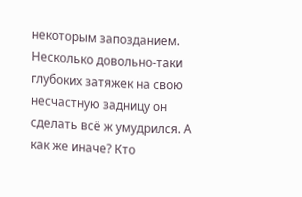некоторым запозданием. Несколько довольно-таки глубоких затяжек на свою несчастную задницу он сделать всё ж умудрился. А как же иначе? Кто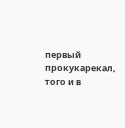первый прокукарекал, того и в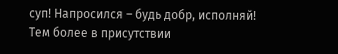суп! Напросился – будь добр, исполняй! Тем более в присутствии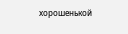хорошенькой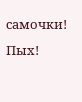самочки! Пых!